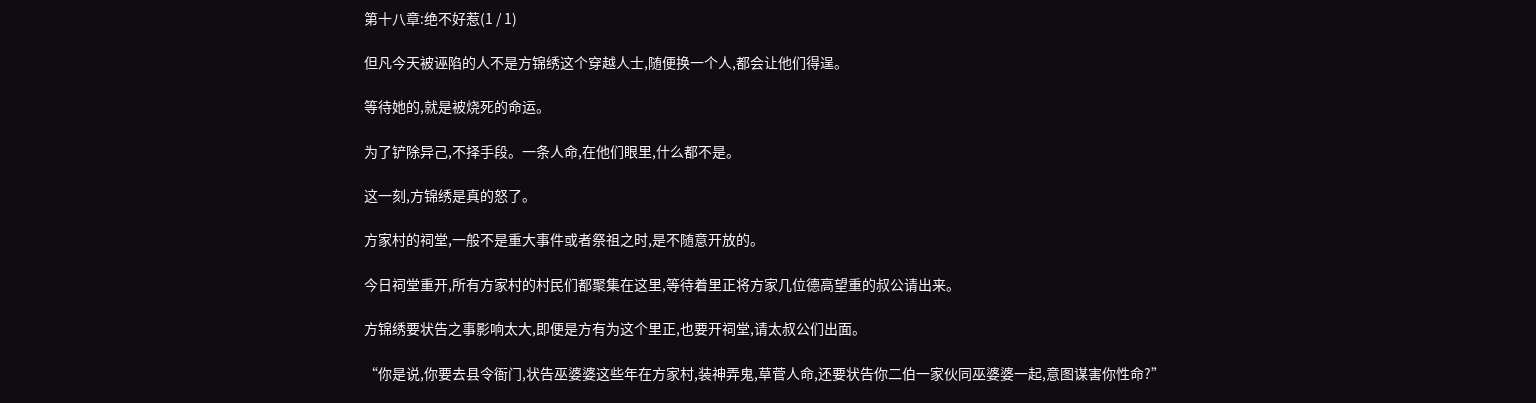第十八章:绝不好惹(1 / 1)

但凡今天被诬陷的人不是方锦绣这个穿越人士,随便换一个人,都会让他们得逞。

等待她的,就是被烧死的命运。

为了铲除异己,不择手段。一条人命,在他们眼里,什么都不是。

这一刻,方锦绣是真的怒了。

方家村的祠堂,一般不是重大事件或者祭祖之时,是不随意开放的。

今日祠堂重开,所有方家村的村民们都聚集在这里,等待着里正将方家几位德高望重的叔公请出来。

方锦绣要状告之事影响太大,即便是方有为这个里正,也要开祠堂,请太叔公们出面。

“你是说,你要去县令衙门,状告巫婆婆这些年在方家村,装神弄鬼,草菅人命,还要状告你二伯一家伙同巫婆婆一起,意图谋害你性命?”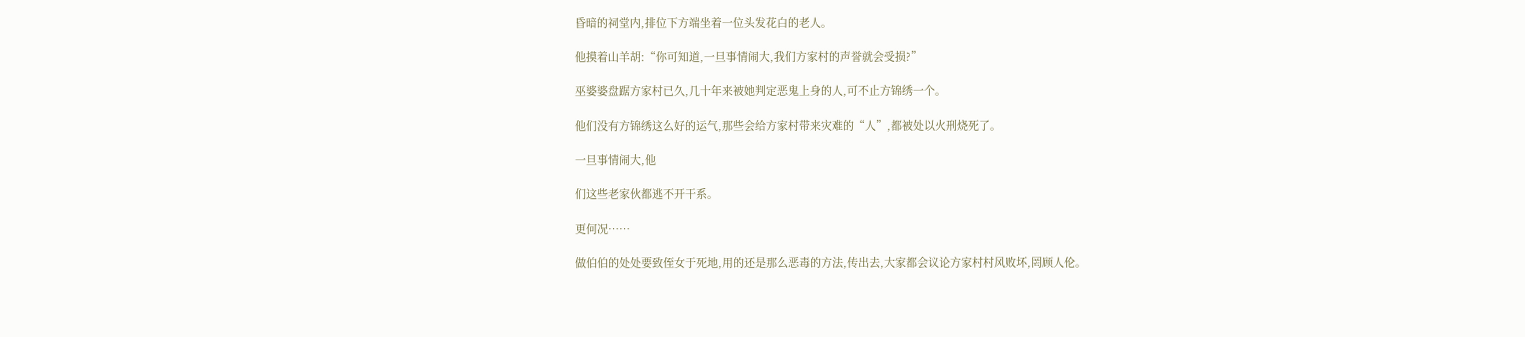昏暗的祠堂内,排位下方端坐着一位头发花白的老人。

他摸着山羊胡:“你可知道,一旦事情闹大,我们方家村的声誉就会受损?”

巫婆婆盘踞方家村已久,几十年来被她判定恶鬼上身的人,可不止方锦绣一个。

他们没有方锦绣这么好的运气,那些会给方家村带来灾难的“人”,都被处以火刑烧死了。

一旦事情闹大,他

们这些老家伙都逃不开干系。

更何况……

做伯伯的处处要致侄女于死地,用的还是那么恶毒的方法,传出去,大家都会议论方家村村风败坏,罔顾人伦。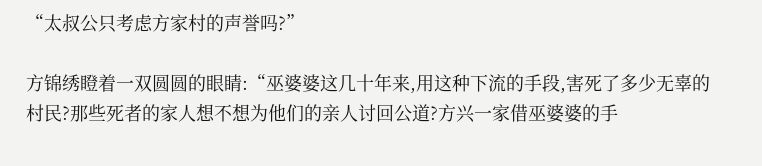“太叔公只考虑方家村的声誉吗?”

方锦绣瞪着一双圆圆的眼睛:“巫婆婆这几十年来,用这种下流的手段,害死了多少无辜的村民?那些死者的家人想不想为他们的亲人讨回公道?方兴一家借巫婆婆的手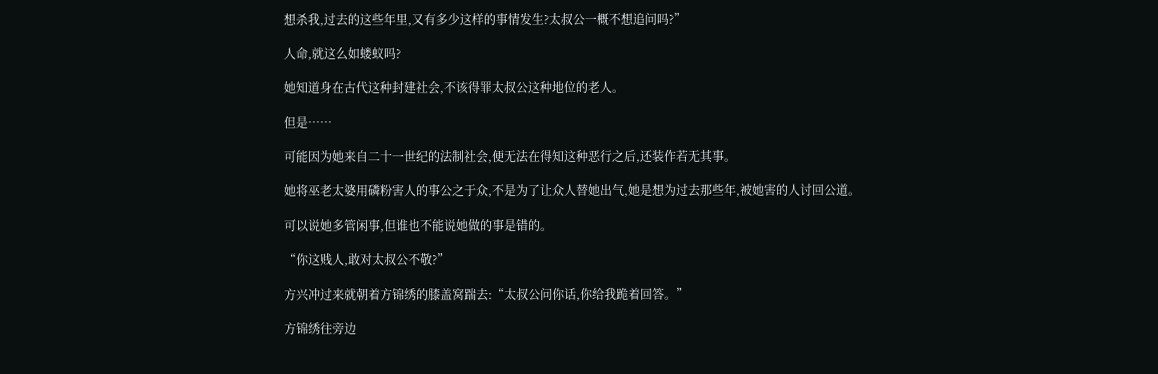想杀我,过去的这些年里,又有多少这样的事情发生?太叔公一概不想追问吗?”

人命,就这么如蝼蚁吗?

她知道身在古代这种封建社会,不该得罪太叔公这种地位的老人。

但是……

可能因为她来自二十一世纪的法制社会,便无法在得知这种恶行之后,还装作若无其事。

她将巫老太婆用磷粉害人的事公之于众,不是为了让众人替她出气,她是想为过去那些年,被她害的人讨回公道。

可以说她多管闲事,但谁也不能说她做的事是错的。

“你这贱人,敢对太叔公不敬?”

方兴冲过来就朝着方锦绣的膝盖窝踹去:“太叔公问你话,你给我跪着回答。”

方锦绣往旁边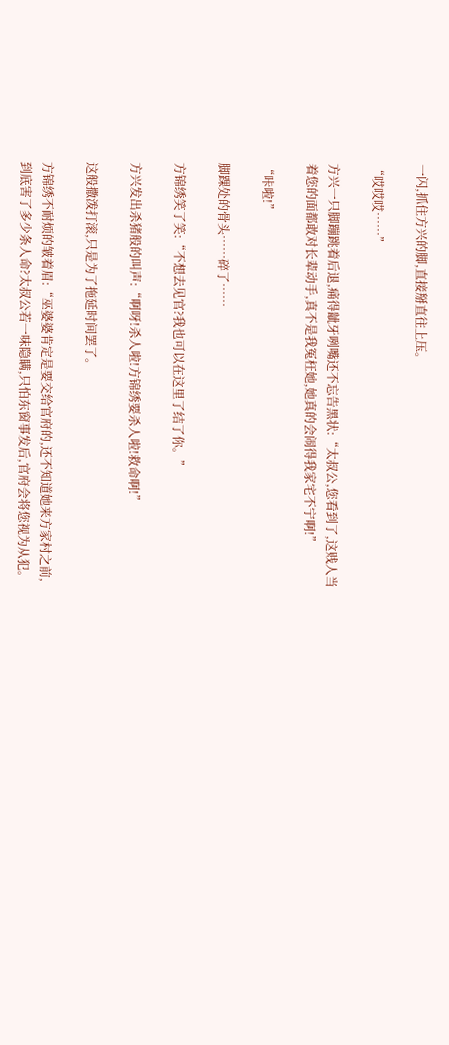一闪,抓住方兴的脚,直接掰直往上压。

“哎哎哎……”

方兴一只脚蹦跳着后退,痛得龇牙咧嘴还不忘告黑状:“太叔公,您看到了,这贱人当着您的面都敢对长辈动手,真不是我冤枉她,她真的会闹得我家宅不宁啊!”

“咔啦!”

脚踝处的骨头……碎了……

方锦绣笑了笑:“不想去见官?我也可以在这里了结了你。”

方兴发出杀猪般的叫声:“啊呀!杀人啦!方锦绣要杀人啦!救命啊!”

这般撒泼打滚,只是为了拖延时间罢了。

方锦绣不耐烦的皱着眉:“巫婆婆肯定是要交给官府的,还不知道她来方家村之前,到底害了多少条人命?太叔公若一味隐瞒,只怕东窗事发后,官府会将您视为从犯。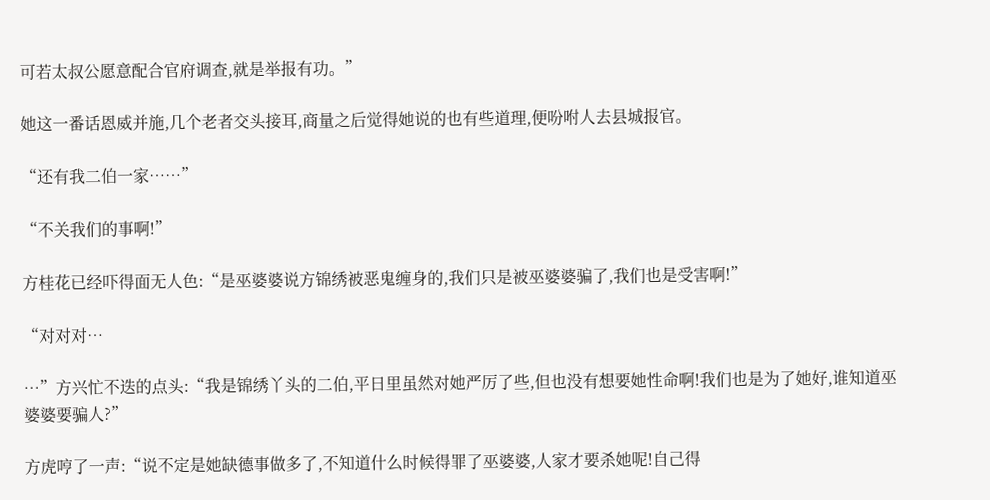可若太叔公愿意配合官府调查,就是举报有功。”

她这一番话恩威并施,几个老者交头接耳,商量之后觉得她说的也有些道理,便吩咐人去县城报官。

“还有我二伯一家……”

“不关我们的事啊!”

方桂花已经吓得面无人色:“是巫婆婆说方锦绣被恶鬼缠身的,我们只是被巫婆婆骗了,我们也是受害啊!”

“对对对…

…”方兴忙不迭的点头:“我是锦绣丫头的二伯,平日里虽然对她严厉了些,但也没有想要她性命啊!我们也是为了她好,谁知道巫婆婆要骗人?”

方虎哼了一声:“说不定是她缺德事做多了,不知道什么时候得罪了巫婆婆,人家才要杀她呢!自己得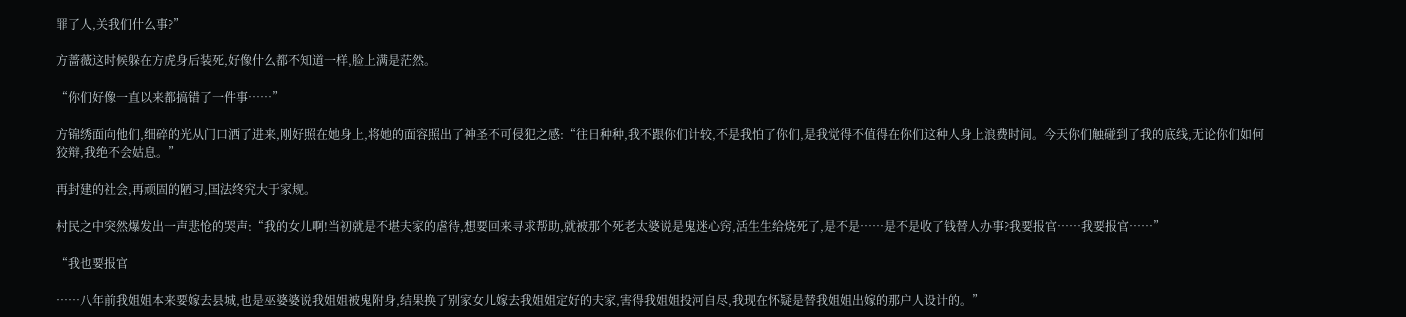罪了人,关我们什么事?”

方蔷薇这时候躲在方虎身后装死,好像什么都不知道一样,脸上满是茫然。

“你们好像一直以来都搞错了一件事……”

方锦绣面向他们,细碎的光从门口洒了进来,刚好照在她身上,将她的面容照出了神圣不可侵犯之感:“往日种种,我不跟你们计较,不是我怕了你们,是我觉得不值得在你们这种人身上浪费时间。今天你们触碰到了我的底线,无论你们如何狡辩,我绝不会姑息。”

再封建的社会,再顽固的陋习,国法终究大于家规。

村民之中突然爆发出一声悲怆的哭声:“我的女儿啊!当初就是不堪夫家的虐待,想要回来寻求帮助,就被那个死老太婆说是鬼迷心窍,活生生给烧死了,是不是……是不是收了钱替人办事?我要报官……我要报官……”

“我也要报官

……八年前我姐姐本来要嫁去县城,也是巫婆婆说我姐姐被鬼附身,结果换了别家女儿嫁去我姐姐定好的夫家,害得我姐姐投河自尽,我现在怀疑是替我姐姐出嫁的那户人设计的。”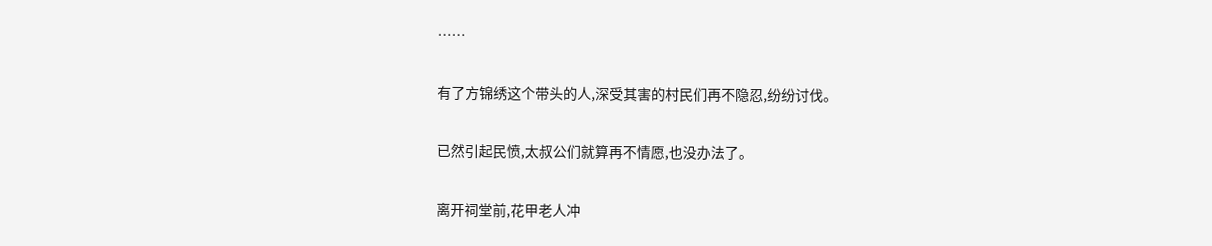……

有了方锦绣这个带头的人,深受其害的村民们再不隐忍,纷纷讨伐。

已然引起民愤,太叔公们就算再不情愿,也没办法了。

离开祠堂前,花甲老人冲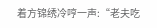着方锦绣冷哼一声:“老夫吃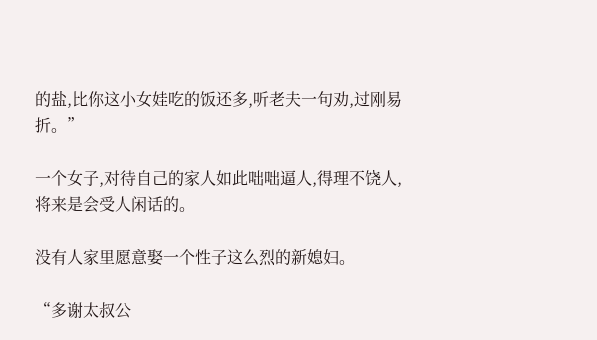的盐,比你这小女娃吃的饭还多,听老夫一句劝,过刚易折。”

一个女子,对待自己的家人如此咄咄逼人,得理不饶人,将来是会受人闲话的。

没有人家里愿意娶一个性子这么烈的新媳妇。

“多谢太叔公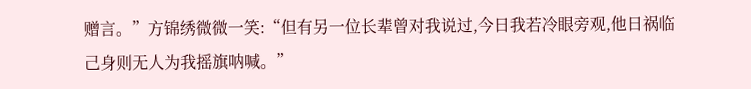赠言。”方锦绣微微一笑:“但有另一位长辈曾对我说过,今日我若冷眼旁观,他日祸临己身则无人为我摇旗呐喊。”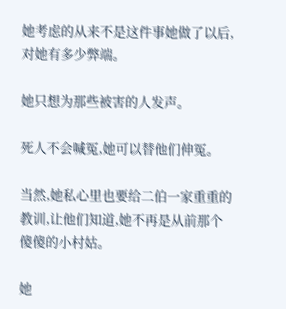她考虑的从来不是这件事她做了以后,对她有多少弊端。

她只想为那些被害的人发声。

死人不会喊冤,她可以替他们伸冤。

当然,她私心里也要给二伯一家重重的教训,让他们知道,她不再是从前那个傻傻的小村姑。

她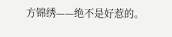方锦绣——绝不是好惹的。